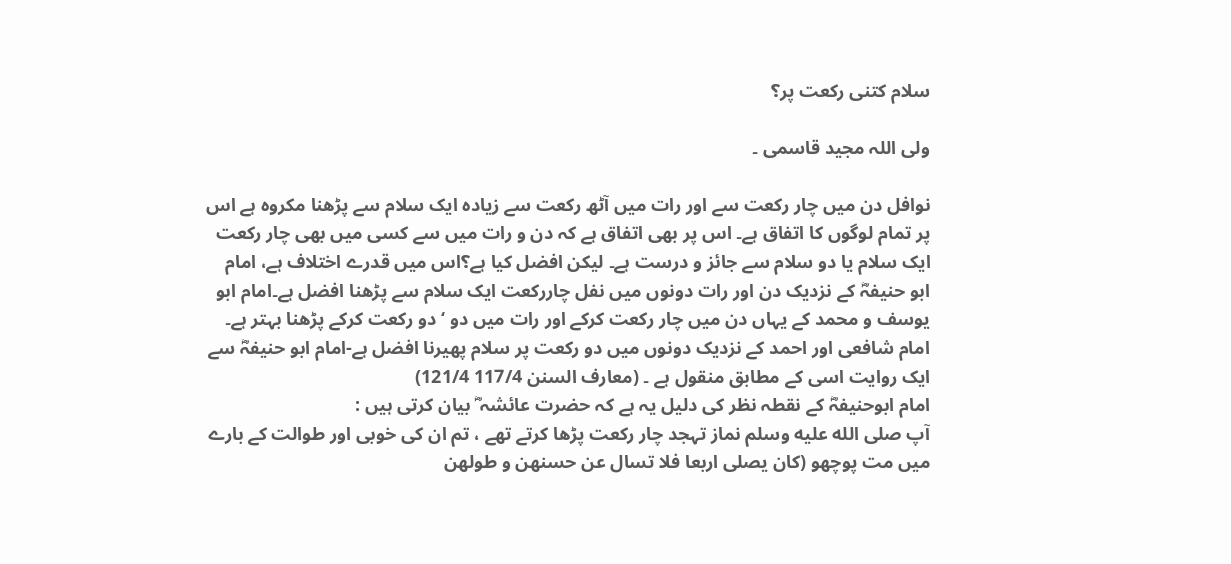سلام کتنی رکعت پر؟

ولی اللہ مجید قاسمی ۔

نوافل دن میں چار رکعت سے اور رات میں آٹھ رکعت سے زیادہ ایک سلام سے پڑھنا مکروہ ہے اس پر تمام لوگوں کا اتفاق ہے۔ اس پر بھی اتفاق ہے کہ دن و رات میں سے کسی میں بھی چار رکعت ایک سلام یا دو سلام سے جائز و درست ہے۔ لیکن افضل کیا ہے؟اس میں قدرے اختلاف ہے، امام ابو حنیفہؓ کے نزدیک دن اور رات دونوں میں نفل چاررکعت ایک سلام سے پڑھنا افضل ہے۔امام ابو یوسف و محمد کے یہاں دن میں چار رکعت کرکے اور رات میں دو ‘دو رکعت کرکے پڑھنا بہتر ہے۔ امام شافعی اور احمد کے نزدیک دونوں میں دو رکعت پر سلام پھیرنا افضل ہے-امام ابو حنیفہؓ سے ایک روایت اسی کے مطابق منقول ہے ۔ (معارف السنن 117/4 121/4)
امام ابوحنیفہؓ کے نقطہ نظر کی دلیل یہ ہے کہ حضرت عائشہ ؓ بیان کرتی ہیں :
آپ صلى الله عليه وسلم نماز تہجد چار رکعت پڑھا کرتے تھے ، تم ان کی خوبی اور طوالت کے بارے میں مت پوچھو (کان یصلی اربعا فلا تسال عن حسنھن و طولھن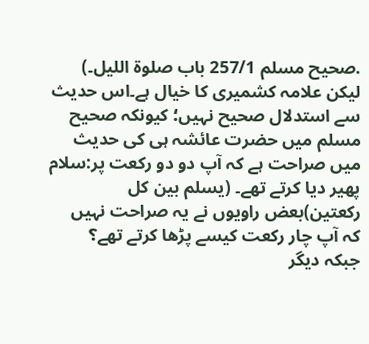.صحیح مسلم 257/1 باب صلوۃ اللیل۔)
لیکن علامہ کشمیری کا خیال ہے۔اس حدیث سے استدلال صحیح نہیں؛ کیونکہ صحیح مسلم میں حضرت عائشہ ہی کی حدیث میں صراحت ہے کہ آپ دو دو رکعت پر:سلام پھیر دیا کرتے تھے۔ (یسلم بین کل رکعتین)بعض راویوں نے یہ صراحت نہیں کہ آپ چار رکعت کیسے پڑھا کرتے تھے؟ جبکہ دیگر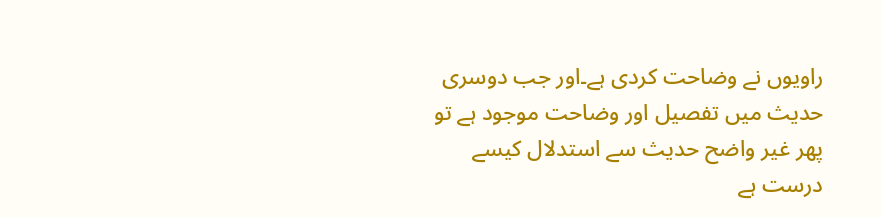راویوں نے وضاحت کردی ہے۔اور جب دوسری حدیث میں تفصیل اور وضاحت موجود ہے تو پھر غیر واضح حدیث سے استدلال کیسے درست ہے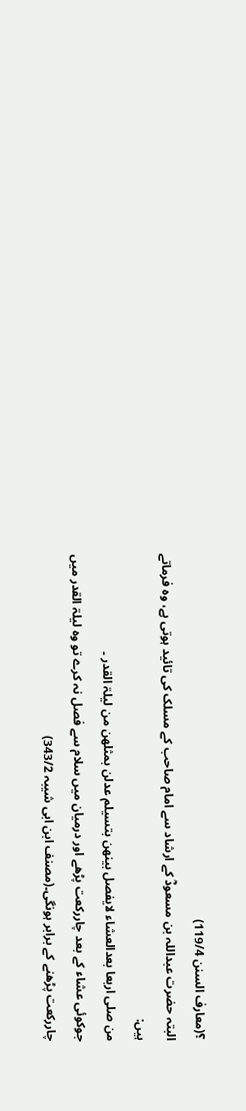؟(معارف السنن 119/4)
البتہ حضرت عبداللہ بن مسعودؓ کے ارشاد سے امام صاحب کے مسلک کی تائید ہوتی ہے، وہ فرماتے ہیں:
من صلی اربعا بعدالعشاء لایفصل بینھن بتسیلم عدلن بمثلھن من لیلۃ القدر ۔
جوکوئی عشاء کے بعد چاررکعت پڑھے اور درمیان میں سلام سے فصل نہ کرے تو وہ لیلۃ القدر میں چاررکعت پڑھنے کے برابر ہونگی۔(مصنف ابن ابی شیبہ 343/2)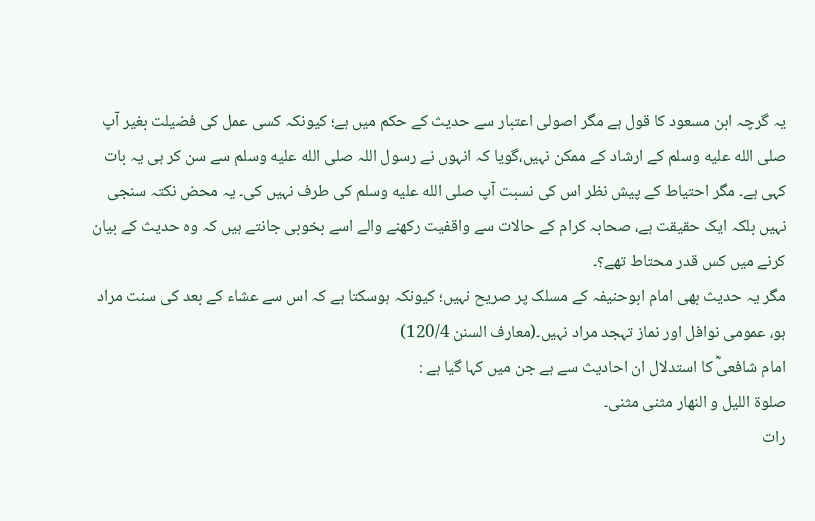یہ گرچہ ابن مسعود کا قول ہے مگر اصولی اعتبار سے حدیث کے حکم میں ہے؛ کیونکہ کسی عمل کی فضیلت بغیر آپ صلى الله عليه وسلم کے ارشاد کے ممکن نہیں،گویا کہ انہوں نے رسول اللہ صلى الله عليه وسلم سے سن کر ہی یہ بات کہی ہے۔ مگر احتیاط کے پیش نظر اس کی نسبت آپ صلى الله عليه وسلم کی طرف نہیں کی۔ یہ محض نکتہ سنجی نہیں بلکہ ایک حقیقت ہے، صحابہ کرام کے حالات سے واقفیت رکھنے والے اسے بخوبی جانتے ہیں کہ وہ حدیث کے بیان کرنے میں کس قدر محتاط تھے؟۔
مگر یہ حدیث بھی امام ابوحنیفہ کے مسلک پر صریح نہیں؛ کیونکہ ہوسکتا ہے کہ اس سے عشاء کے بعد کی سنت مراد ہو، عمومی نوافل اور نماز تہجد مراد نہیں۔(معارف السنن 120/4)
امام شافعیؓ کا استدلال ان احادیث سے ہے جن میں کہا گیا ہے :
صلوۃ اللیل و النهار مثنی مثنی۔
رات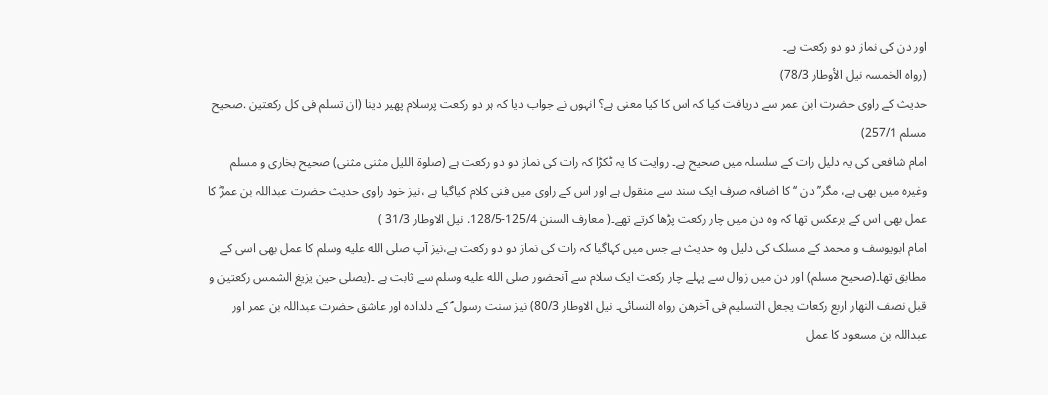اور دن کی نماز دو دو رکعت ہے۔
(رواہ الخمسہ نيل الأوطار 78/3)
حدیث کے راوی حضرت ابن عمر سے دریافت کیا کہ اس کا کیا معنی ہے؟ انہوں نے جواب دیا کہ ہر دو رکعت پرسلام پھیر دینا (ان تسلم فی کل رکعتین .صحیح مسلم 257/1)
امام شافعی کی یہ دلیل رات کے سلسلہ میں صحیح ہے۔ روایت کا یہ ٹکڑا کہ رات کی نماز دو دو رکعت ہے (صلوۃ اللیل مثنی مثنی) صحیح بخاری و مسلم وغیرہ میں بھی ہے، مگر’’دن ‘‘ کا اضافہ صرف ایک سند سے منقول ہے اور اس کے راوی میں فنی کلام کیاگیا ہے ،نیز خود راوی حدیث حضرت عبداللہ بن عمرؓ کا عمل بھی اس کے برعکس تھا کہ وہ دن میں چار رکعت پڑھا کرتے تھے۔( معارف السنن 125/4-128/5. نیل الاوطار 31/3 )
امام ابویوسف و محمد کے مسلک کی دلیل وہ حدیث ہے جس میں کہاگیا کہ رات کی نماز دو دو رکعت ہے،نیز آپ صلى الله عليه وسلم کا عمل بھی اسی کے مطابق تھا۔(صحیح مسلم) اور دن میں زوال سے پہلے چار رکعت ایک سلام سے آنحضور صلى الله عليه وسلم سے ثابت ہے ۔(یصلی حین یزیغ الشمس رکعتین و قبل نصف النھار اربع رکعات یجعل التسلیم فی آخرھن رواہ النسائی۔ نیل الاوطار 80/3) نیز سنت رسول ؐ کے دلدادہ اور عاشق حضرت عبداللہ بن عمر اور عبداللہ بن مسعود کا عمل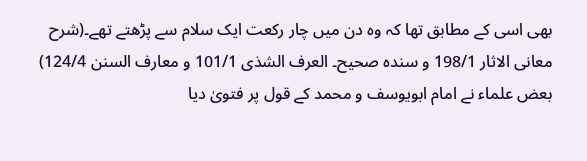بھی اسی کے مطابق تھا کہ وہ دن میں چار رکعت ایک سلام سے پڑھتے تھے۔(شرح معانی الاثار 198/1 و سندہ صحیح۔ العرف الشذی 101/1 و معارف السنن 124/4)
بعض علماء نے امام ابویوسف و محمد کے قول پر فتویٰ دیا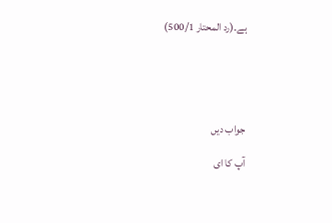ہے۔(رد المحتار 500/1)





جواب دیں

آپ کا ای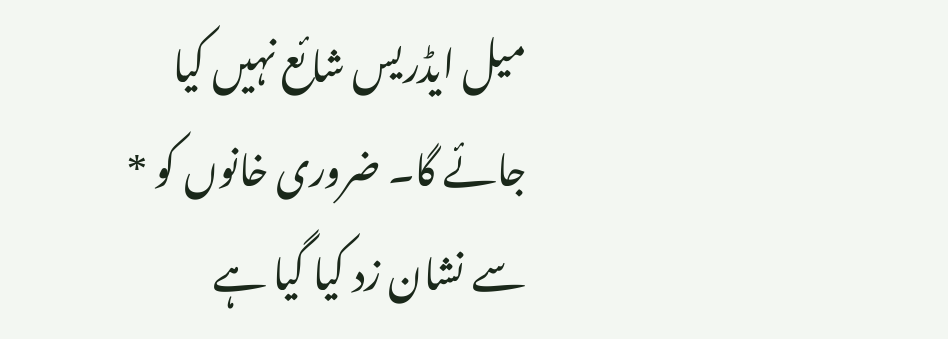میل ایڈریس شائع نہیں کیا جائے گا۔ ضروری خانوں کو * سے نشان زد کیا گیا ہے